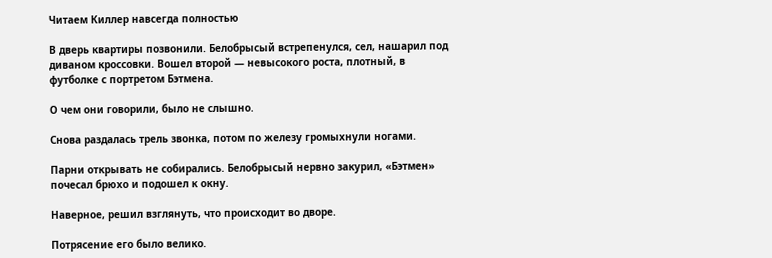Читаем Киллер навсегда полностью

В дверь квартиры позвонили. Белобрысый встрепенулся, сел, нашарил под диваном кроссовки. Вошел второй — невысокого роста, плотный, в футболке с портретом Бэтмена.

О чем они говорили, было не слышно.

Снова раздалась трель звонка, потом по железу громыхнули ногами.

Парни открывать не собирались. Белобрысый нервно закурил, «Бэтмен» почесал брюхо и подошел к окну.

Наверное, решил взглянуть, что происходит во дворе.

Потрясение его было велико.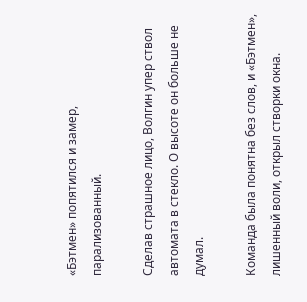«Бэтмен» попятился и замер, парализованный.

Сделав страшное лицо, Волгин упер ствол автомата в стекло. О высоте он больше не думал.

Команда была понятна без слов, и «Бэтмен», лишенный воли, открыл створки окна.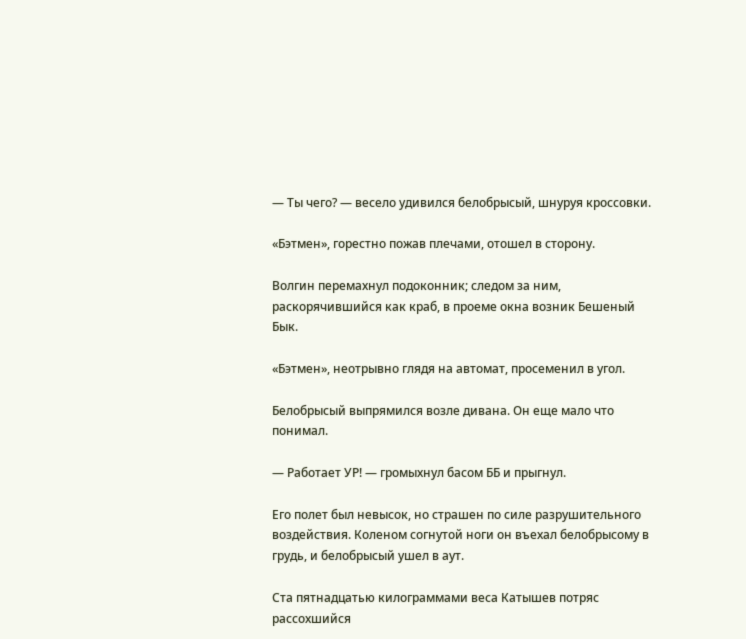— Ты чего? — весело удивился белобрысый, шнуруя кроссовки.

«Бэтмен», горестно пожав плечами, отошел в сторону.

Волгин перемахнул подоконник; следом за ним, раскорячившийся как краб, в проеме окна возник Бешеный Бык.

«Бэтмен», неотрывно глядя на автомат, просеменил в угол.

Белобрысый выпрямился возле дивана. Он еще мало что понимал.

— Работает УР! — громыхнул басом ББ и прыгнул.

Его полет был невысок, но страшен по силе разрушительного воздействия. Коленом согнутой ноги он въехал белобрысому в грудь, и белобрысый ушел в аут.

Ста пятнадцатью килограммами веса Катышев потряс рассохшийся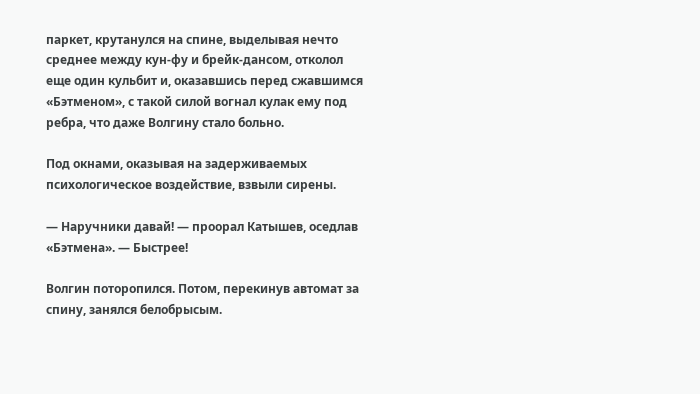паркет, крутанулся на спине, выделывая нечто среднее между кун-фу и брейк-дансом, отколол еще один кульбит и, оказавшись перед сжавшимся «Бэтменом», с такой силой вогнал кулак ему под ребра, что даже Волгину стало больно.

Под окнами, оказывая на задерживаемых психологическое воздействие, взвыли сирены.

— Наручники давай! — проорал Катышев, оседлав «Бэтмена». — Быстрее!

Волгин поторопился. Потом, перекинув автомат за спину, занялся белобрысым.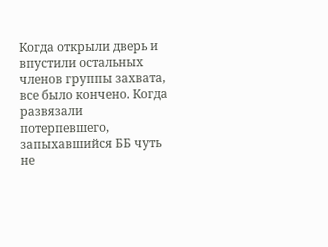Когда открыли дверь и впустили остальных членов группы захвата, все было кончено. Когда развязали потерпевшего, запыхавшийся ББ чуть не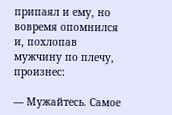припаял и ему, но вовремя опомнился и, похлопав мужчину по плечу, произнес:

— Мужайтесь. Самое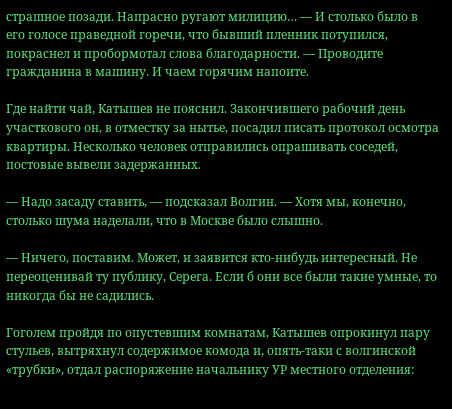страшное позади. Напрасно ругают милицию… — И столько было в его голосе праведной горечи, что бывший пленник потупился, покраснел и пробормотал слова благодарности. — Проводите гражданина в машину. И чаем горячим напоите.

Где найти чай, Катышев не пояснил. Закончившего рабочий день участкового он, в отместку за нытье, посадил писать протокол осмотра квартиры. Несколько человек отправились опрашивать соседей, постовые вывели задержанных.

— Надо засаду ставить, — подсказал Волгин. — Хотя мы, конечно, столько шума наделали, что в Москве было слышно.

— Ничего, поставим. Может, и заявится кто-нибудь интересный. Не переоценивай ту публику, Серега. Если б они все были такие умные, то никогда бы не садились.

Гоголем пройдя по опустевшим комнатам, Катышев опрокинул пару стульев, вытряхнул содержимое комода и, опять-таки с волгинской «трубки», отдал распоряжение начальнику УР местного отделения: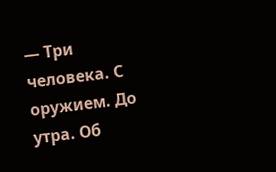— Три человека. С оружием. До утра. Об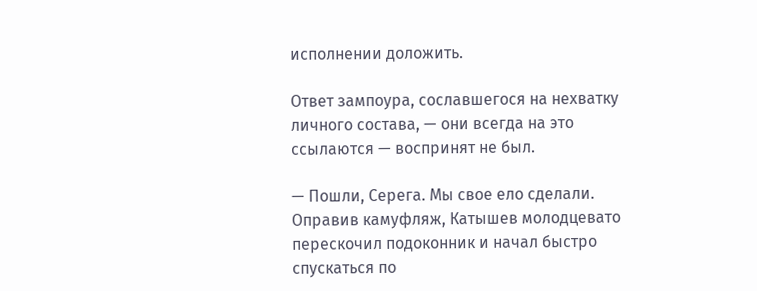исполнении доложить.

Ответ зампоура, сославшегося на нехватку личного состава, — они всегда на это ссылаются — воспринят не был.

— Пошли, Серега. Мы свое ело сделали. Оправив камуфляж, Катышев молодцевато перескочил подоконник и начал быстро спускаться по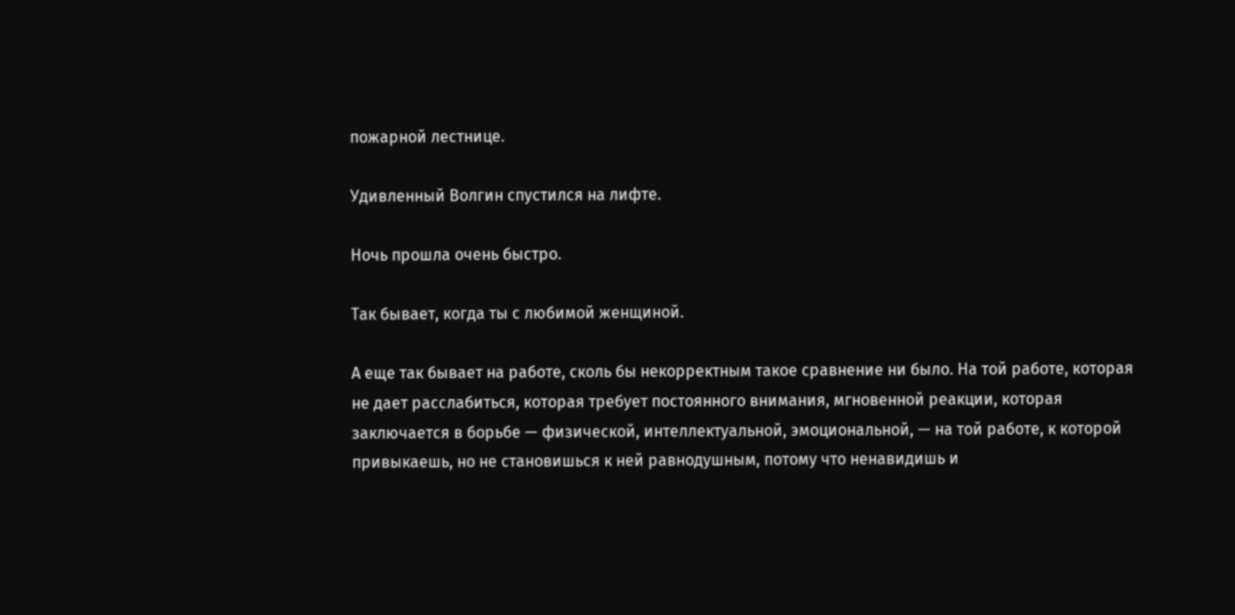пожарной лестнице.

Удивленный Волгин спустился на лифте.

Ночь прошла очень быстро.

Так бывает, когда ты с любимой женщиной.

А еще так бывает на работе, сколь бы некорректным такое сравнение ни было. На той работе, которая не дает расслабиться, которая требует постоянного внимания, мгновенной реакции, которая заключается в борьбе — физической, интеллектуальной, эмоциональной, — на той работе, к которой привыкаешь, но не становишься к ней равнодушным, потому что ненавидишь и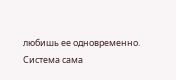любишь ее одновременно. Система сама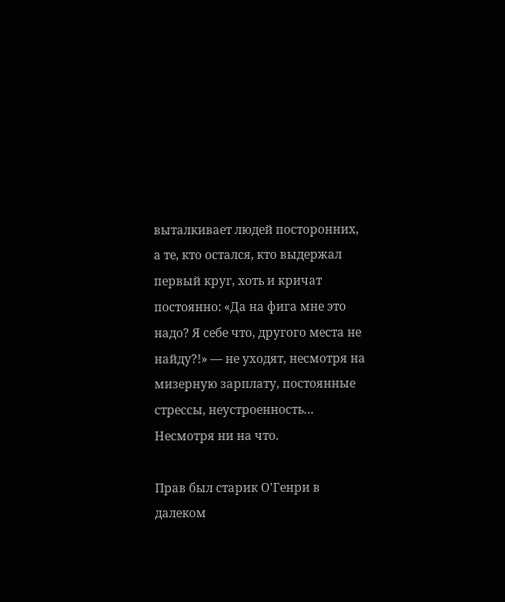выталкивает людей посторонних, а те, кто остался, кто выдержал первый круг, хоть и кричат постоянно: «Да на фига мне это надо? Я себе что, другого места не найду?!» — не уходят, несмотря на мизерную зарплату, постоянные стрессы, неустроенность… Несмотря ни на что.

Прав был старик О'Генри в далеком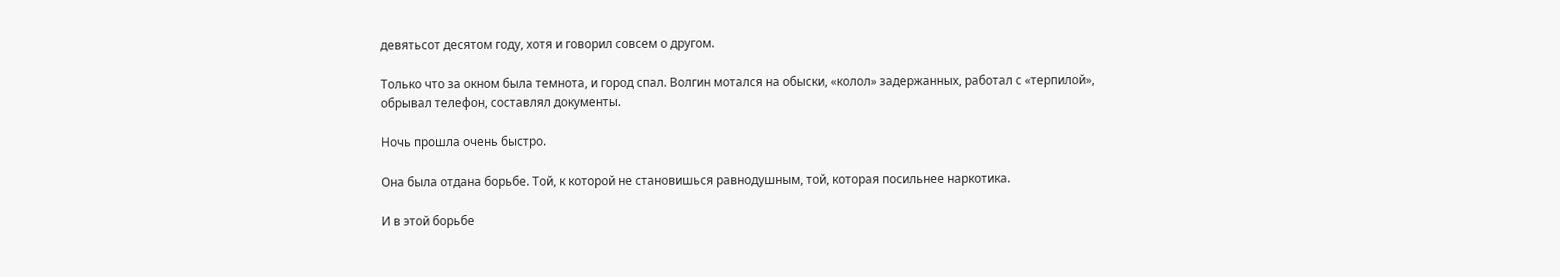девятьсот десятом году, хотя и говорил совсем о другом.

Только что за окном была темнота, и город спал. Волгин мотался на обыски, «колол» задержанных, работал с «терпилой», обрывал телефон, составлял документы.

Ночь прошла очень быстро.

Она была отдана борьбе. Той, к которой не становишься равнодушным, той, которая посильнее наркотика.

И в этой борьбе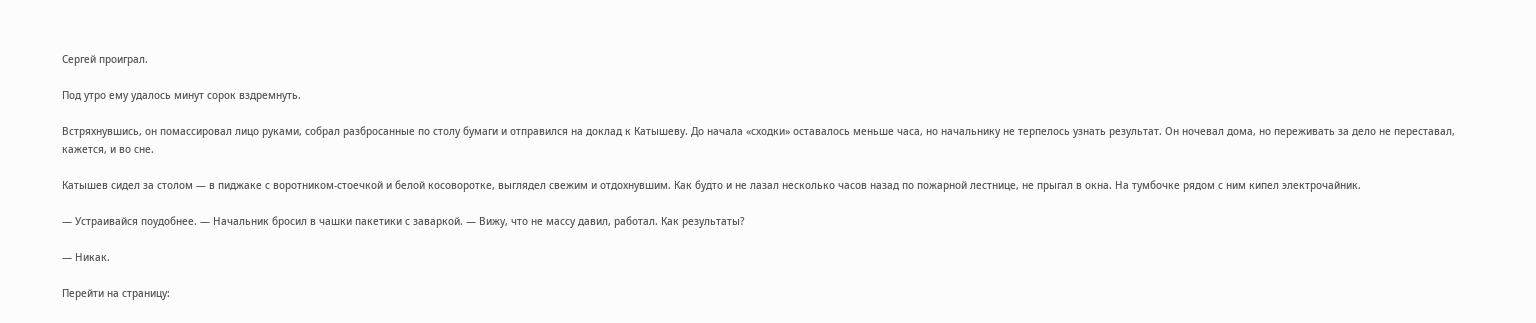Сергей проиграл.

Под утро ему удалось минут сорок вздремнуть.

Встряхнувшись, он помассировал лицо руками, собрал разбросанные по столу бумаги и отправился на доклад к Катышеву. До начала «сходки» оставалось меньше часа, но начальнику не терпелось узнать результат. Он ночевал дома, но переживать за дело не переставал, кажется, и во сне.

Катышев сидел за столом — в пиджаке с воротником-стоечкой и белой косоворотке, выглядел свежим и отдохнувшим. Как будто и не лазал несколько часов назад по пожарной лестнице, не прыгал в окна. На тумбочке рядом с ним кипел электрочайник.

— Устраивайся поудобнее. — Начальник бросил в чашки пакетики с заваркой. — Вижу, что не массу давил, работал. Как результаты?

— Никак.

Перейти на страницу: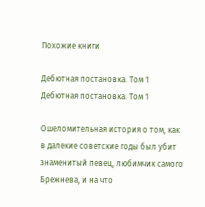Похожие книги

Дебютная постановка. Том 1
Дебютная постановка. Том 1

Ошеломительная история о том, как в далекие советские годы был убит знаменитый певец, любимчик самого Брежнева, и на что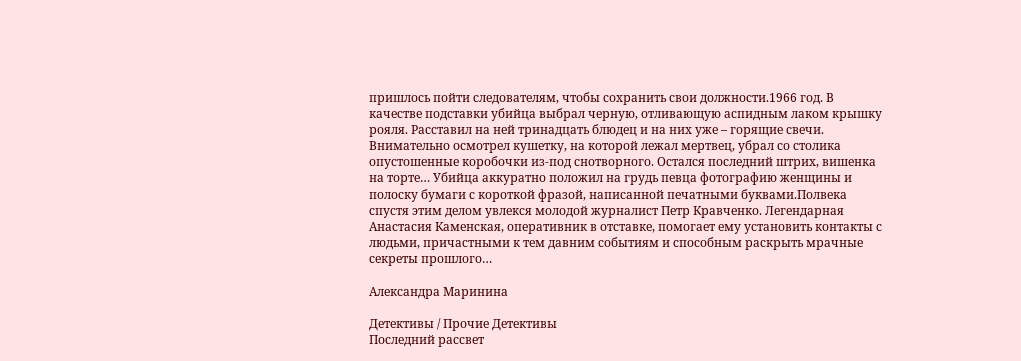пришлось пойти следователям, чтобы сохранить свои должности.1966 год. В качестве подставки убийца выбрал черную, отливающую аспидным лаком крышку рояля. Расставил на ней тринадцать блюдец и на них уже – горящие свечи. Внимательно осмотрел кушетку, на которой лежал мертвец, убрал со столика опустошенные коробочки из-под снотворного. Остался последний штрих, вишенка на торте… Убийца аккуратно положил на грудь певца фотографию женщины и полоску бумаги с короткой фразой, написанной печатными буквами.Полвека спустя этим делом увлекся молодой журналист Петр Кравченко. Легендарная Анастасия Каменская, оперативник в отставке, помогает ему установить контакты с людьми, причастными к тем давним событиям и способным раскрыть мрачные секреты прошлого…

Александра Маринина

Детективы / Прочие Детективы
Последний рассвет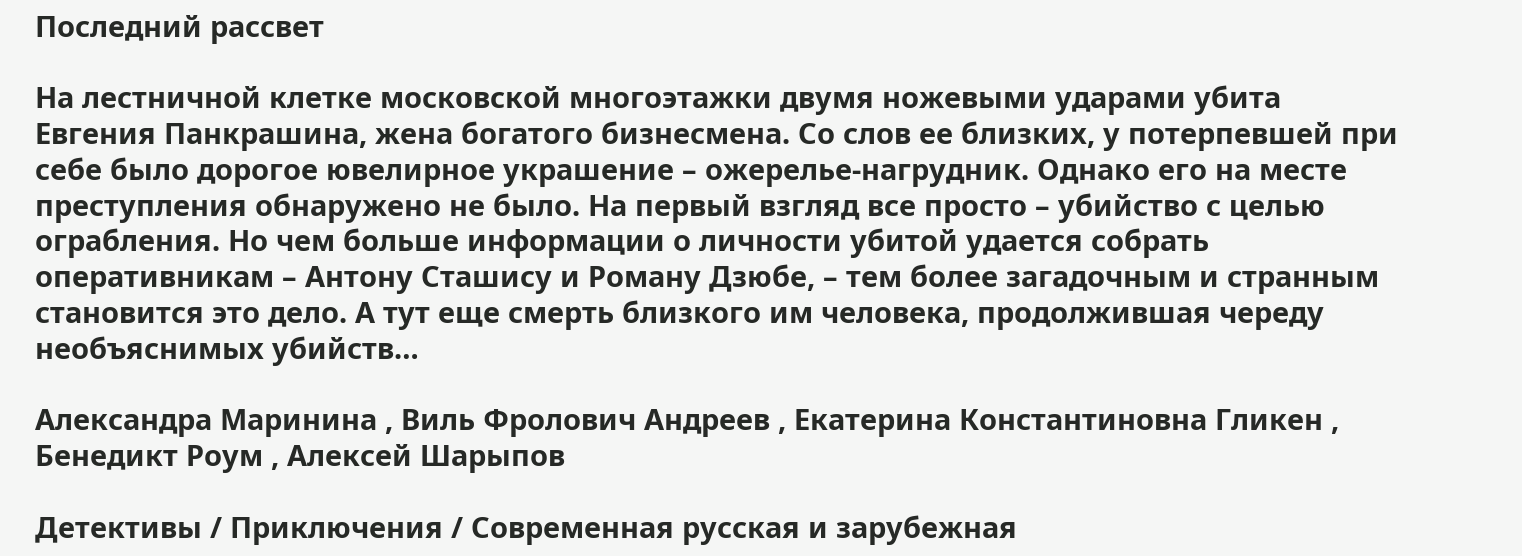Последний рассвет

На лестничной клетке московской многоэтажки двумя ножевыми ударами убита Евгения Панкрашина, жена богатого бизнесмена. Со слов ее близких, у потерпевшей при себе было дорогое ювелирное украшение – ожерелье-нагрудник. Однако его на месте преступления обнаружено не было. На первый взгляд все просто – убийство с целью ограбления. Но чем больше информации о личности убитой удается собрать оперативникам – Антону Сташису и Роману Дзюбе, – тем более загадочным и странным становится это дело. А тут еще смерть близкого им человека, продолжившая череду необъяснимых убийств…

Александра Маринина , Виль Фролович Андреев , Екатерина Константиновна Гликен , Бенедикт Роум , Алексей Шарыпов

Детективы / Приключения / Современная русская и зарубежная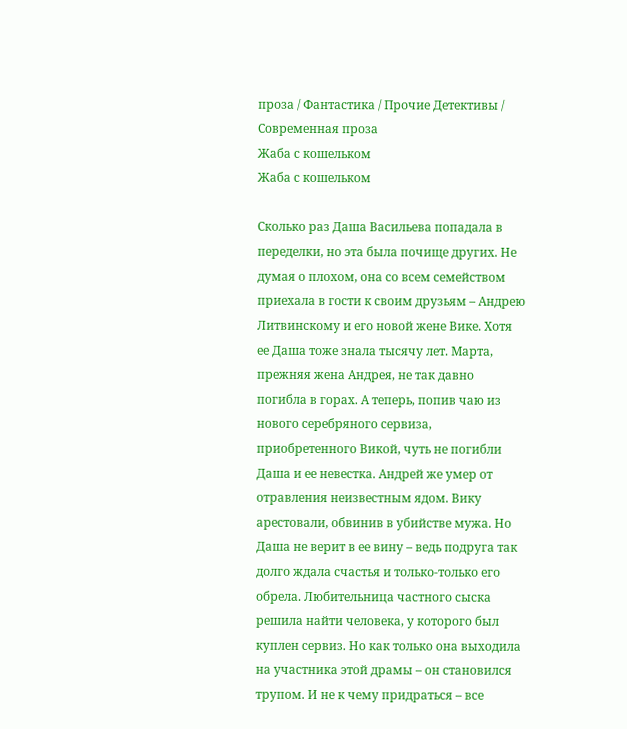проза / Фантастика / Прочие Детективы / Современная проза
Жаба с кошельком
Жаба с кошельком

Сколько раз Даша Васильева попадала в переделки, но эта была почище других. Не думая о плохом, она со всем семейством приехала в гости к своим друзьям – Андрею Литвинскому и его новой жене Вике. Хотя ее Даша тоже знала тысячу лет. Марта, прежняя жена Андрея, не так давно погибла в горах. А теперь, попив чаю из нового серебряного сервиза, приобретенного Викой, чуть не погибли Даша и ее невестка. Андрей же умер от отравления неизвестным ядом. Вику арестовали, обвинив в убийстве мужа. Но Даша не верит в ее вину – ведь подруга так долго ждала счастья и только-только его обрела. Любительница частного сыска решила найти человека, у которого был куплен сервиз. Но как только она выходила на участника этой драмы – он становился трупом. И не к чему придраться – все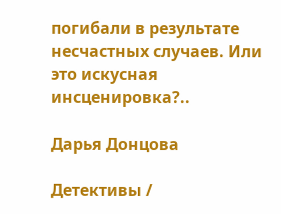погибали в результате несчастных случаев. Или это искусная инсценировка?..

Дарья Донцова

Детективы /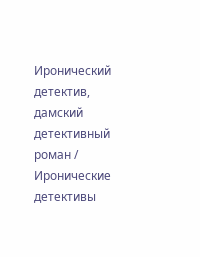Иронический детектив, дамский детективный роман / Иронические детективы